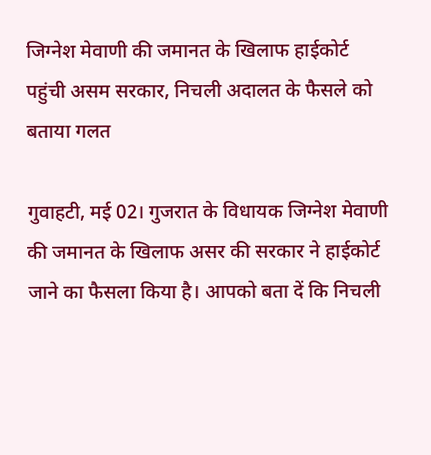जिग्नेश मेवाणी की जमानत के खिलाफ हाईकोर्ट पहुंची असम सरकार, निचली अदालत के फैसले को बताया गलत

गुवाहटी, मई 02। गुजरात के विधायक जिग्नेश मेवाणी की जमानत के खिलाफ असर की सरकार ने हाईकोर्ट जाने का फैसला किया है। आपको बता दें कि निचली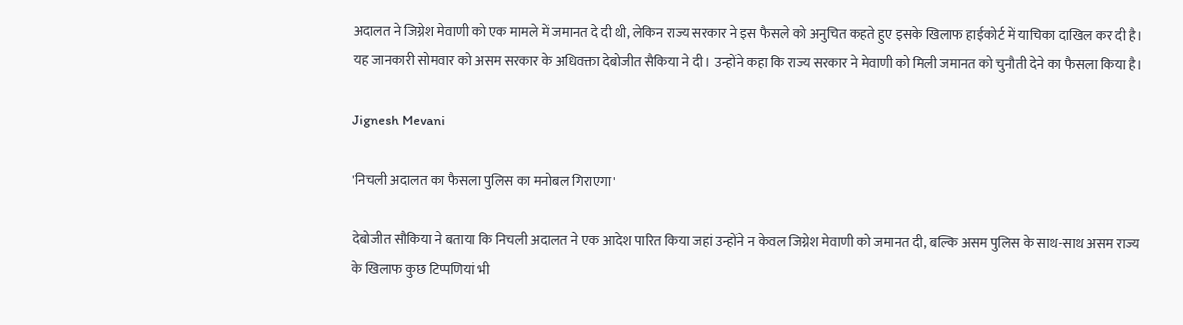अदालत ने जिग्नेश मेवाणी को एक मामले में जमानत दे दी थी, लेकिन राज्य सरकार ने इस फैसले को अनुचित कहते हुए इसके खिलाफ हाईकोर्ट में याचिका दाखिल कर दी है। यह जानकारी सोमवार को असम सरकार के अधिवक्ता देबोजीत सैकिया ने दी। उन्होंने कहा कि राज्य सरकार ने मेवाणी को मिली जमानत को चुनौती देने का फैसला किया है।

Jignesh Mevani

'निचली अदालत का फैसला पुलिस का मनोबल गिराएगा'

देबोजीत सौकिया ने बताया कि निचली अदालत ने एक आदेश पारित किया जहां उन्होंने न केवल जिग्नेश मेवाणी को जमानत दी, बल्कि असम पुलिस के साथ-साथ असम राज्य के खिलाफ कुछ टिप्पणियां भी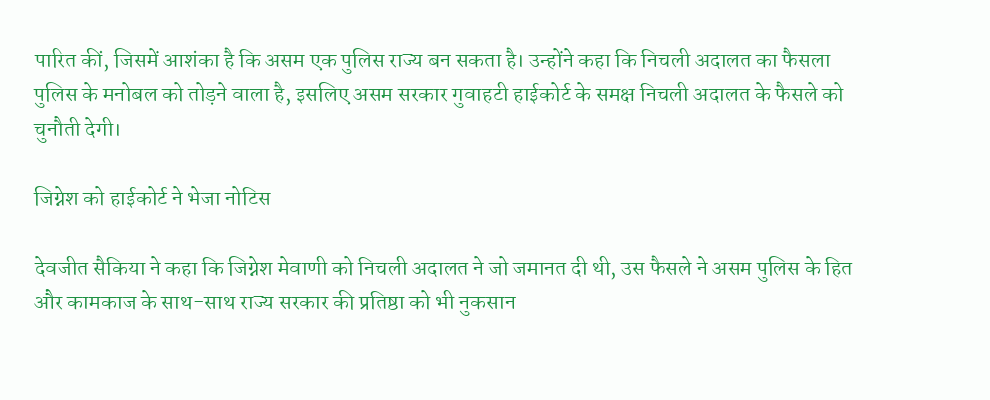पारित कीं, जिसमें आशंका है कि असम एक पुलिस राज्य बन सकता है। उन्होंने कहा कि निचली अदालत का फैसला पुलिस के मनोबल को तोड़ने वाला है, इसलिए असम सरकार गुवाहटी हाईकोर्ट के समक्ष निचली अदालत के फैसले को चुनौती देगी।

जिग्नेश को हाईकोर्ट ने भेजा नोटिस

देवजीत सैकिया ने कहा कि जिग्नेश मेवाणी को निचली अदालत ने जो जमानत दी थी, उस फैसले ने असम पुलिस के हित और कामकाज के साथ-साथ राज्य सरकार की प्रतिष्ठा को भी नुकसान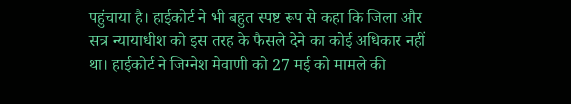पहुंचाया है। हाईकोर्ट ने भी बहुत स्पष्ट रूप से कहा कि जिला और सत्र न्यायाधीश को इस तरह के फैसले देने का कोई अधिकार नहीं था। हाईकोर्ट ने जिग्नेश मेवाणी को 27 मई को मामले की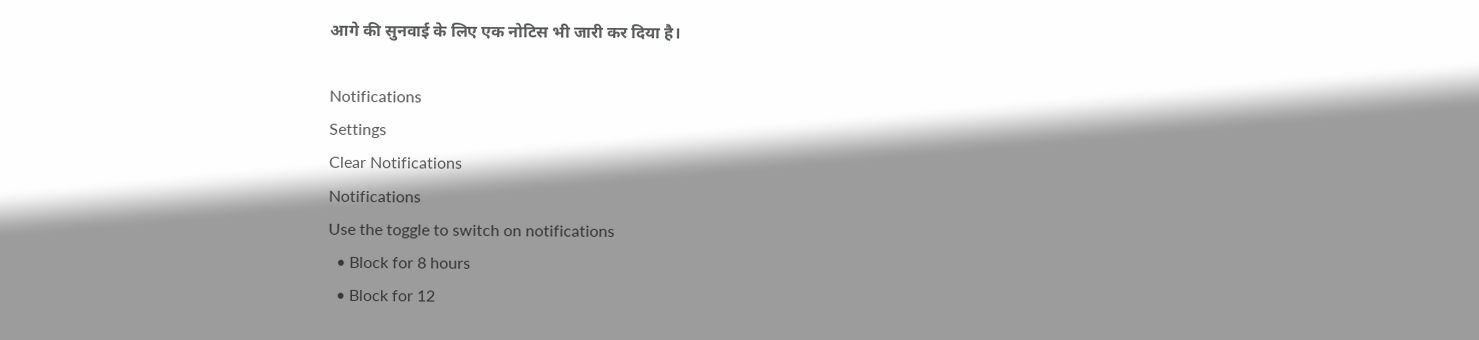आगे की सुनवाई के लिए एक नोटिस भी जारी कर दिया है।

Notifications
Settings
Clear Notifications
Notifications
Use the toggle to switch on notifications
  • Block for 8 hours
  • Block for 12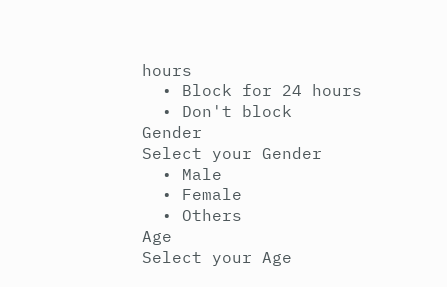hours
  • Block for 24 hours
  • Don't block
Gender
Select your Gender
  • Male
  • Female
  • Others
Age
Select your Age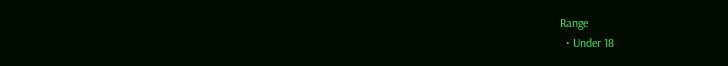Range
  • Under 18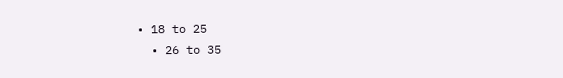• 18 to 25
  • 26 to 35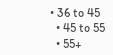• 36 to 45
  • 45 to 55
  • 55+